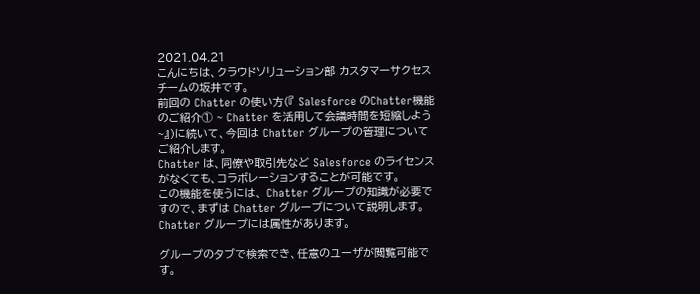2021.04.21
こんにちは、クラウドソリューション部 カスタマーサクセスチームの坂井です。
前回の Chatter の使い方(『 Salesforce のChatter機能のご紹介① ~ Chatter を活用して会議時間を短縮しよう~』)に続いて、今回は Chatter グループの管理についてご紹介します。
Chatter は、同僚や取引先など Salesforce のライセンスがなくても、コラボレーションすることが可能です。
この機能を使うには、 Chatter グループの知識が必要ですので、まずは Chatter グループについて説明します。 Chatter グループには属性があります。

グループのタブで検索でき、任意のユーザが閲覧可能です。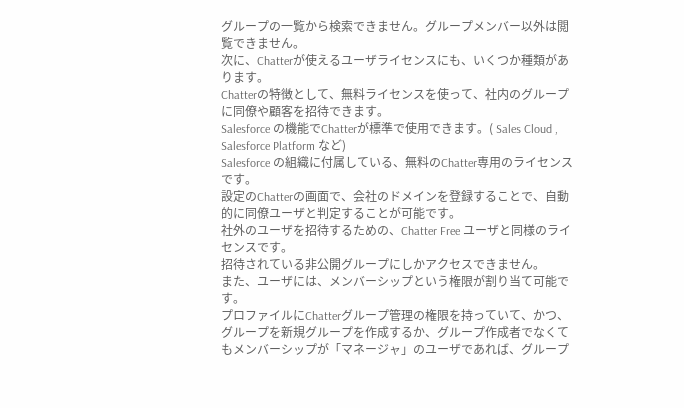グループの一覧から検索できません。グループメンバー以外は閲覧できません。
次に、Chatterが使えるユーザライセンスにも、いくつか種類があります。
Chatterの特徴として、無料ライセンスを使って、社内のグループに同僚や顧客を招待できます。
Salesforce の機能でChatterが標準で使用できます。( Sales Cloud , Salesforce Platform など)
Salesforce の組織に付属している、無料のChatter専用のライセンスです。
設定のChatterの画面で、会社のドメインを登録することで、自動的に同僚ユーザと判定することが可能です。
社外のユーザを招待するための、Chatter Free ユーザと同様のライセンスです。
招待されている非公開グループにしかアクセスできません。
また、ユーザには、メンバーシップという権限が割り当て可能です。
プロファイルにChatterグループ管理の権限を持っていて、かつ、グループを新規グループを作成するか、グループ作成者でなくてもメンバーシップが「マネージャ」のユーザであれば、グループ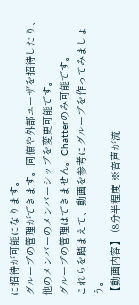に招待が可能になります。
グループの管理ができます。同僚や外部ユーザを招待したり、他のメンバーのメンバーシップを変更可能です。
グループの管理はできません。Chatterのみ可能です。
これらを踏まえて、動画を参考にグループを作ってみましょう。
【動画内容】 (8分半程度 ※音声が流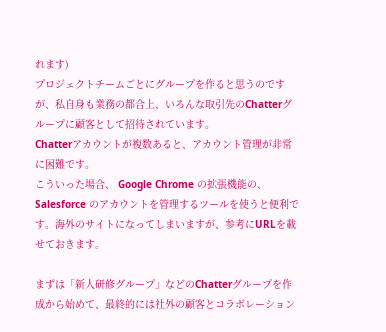れます)
プロジェクトチームごとにグループを作ると思うのですが、私自身も業務の都合上、いろんな取引先のChatterグループに顧客として招待されています。
Chatterアカウントが複数あると、アカウント管理が非常に困難です。
こういった場合、 Google Chrome の拡張機能の、 Salesforce のアカウントを管理するツールを使うと便利です。海外のサイトになってしまいますが、参考にURLを載せておきます。

まずは「新人研修グループ」などのChatterグループを作成から始めて、最終的には社外の顧客とコラボレーション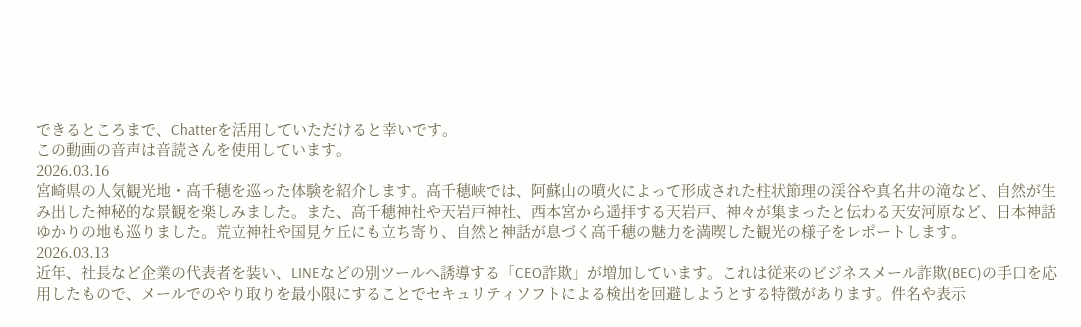できるところまで、Chatterを活用していただけると幸いです。
この動画の音声は音読さんを使用しています。
2026.03.16
宮崎県の人気観光地・高千穂を巡った体験を紹介します。高千穂峡では、阿蘇山の噴火によって形成された柱状節理の渓谷や真名井の滝など、自然が生み出した神秘的な景観を楽しみました。また、高千穂神社や天岩戸神社、西本宮から遥拝する天岩戸、神々が集まったと伝わる天安河原など、日本神話ゆかりの地も巡りました。荒立神社や国見ケ丘にも立ち寄り、自然と神話が息づく高千穂の魅力を満喫した観光の様子をレポートします。
2026.03.13
近年、社長など企業の代表者を装い、LINEなどの別ツールへ誘導する「CEO詐欺」が増加しています。これは従来のビジネスメール詐欺(BEC)の手口を応用したもので、メールでのやり取りを最小限にすることでセキュリティソフトによる検出を回避しようとする特徴があります。件名や表示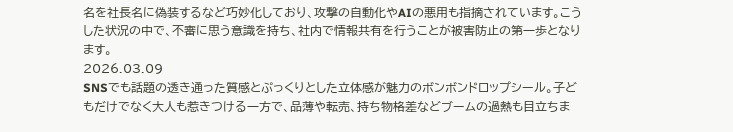名を社長名に偽装するなど巧妙化しており、攻撃の自動化やAIの悪用も指摘されています。こうした状況の中で、不審に思う意識を持ち、社内で情報共有を行うことが被害防止の第一歩となります。
2026.03.09
SNSでも話題の透き通った質感とぷっくりとした立体感が魅力のボンボンドロップシール。子どもだけでなく大人も惹きつける一方で、品薄や転売、持ち物格差などブームの過熱も目立ちま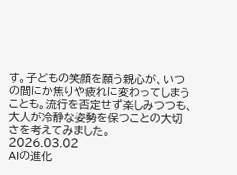す。子どもの笑顔を願う親心が、いつの間にか焦りや疲れに変わってしまうことも。流行を否定せず楽しみつつも、大人が冷静な姿勢を保つことの大切さを考えてみました。
2026.03.02
AIの進化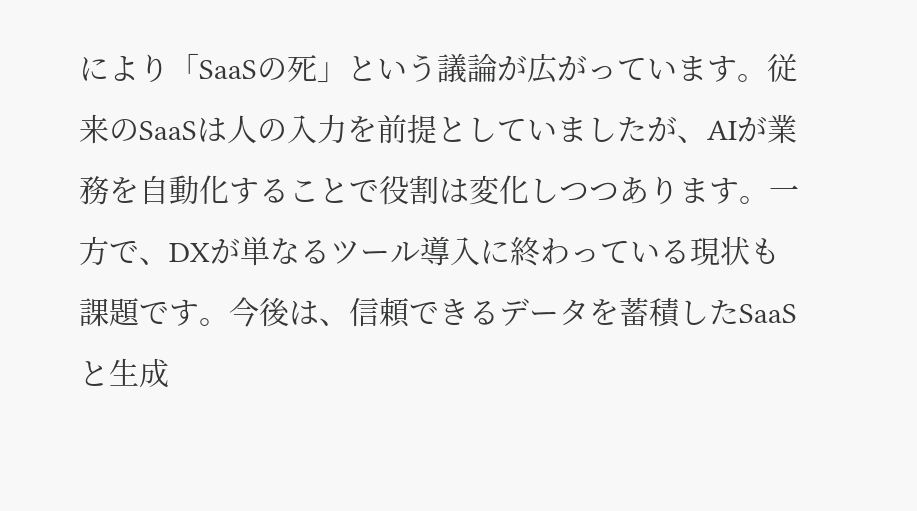により「SaaSの死」という議論が広がっています。従来のSaaSは人の入力を前提としていましたが、AIが業務を自動化することで役割は変化しつつあります。一方で、DXが単なるツール導入に終わっている現状も課題です。今後は、信頼できるデータを蓄積したSaaSと生成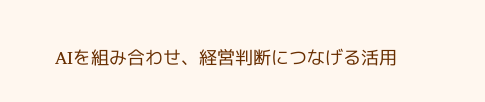AIを組み合わせ、経営判断につなげる活用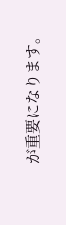が重要になります。